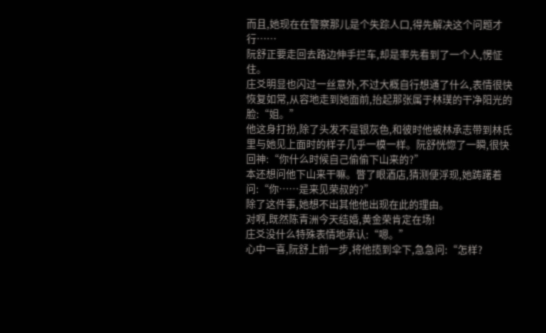而且,她现在在警察那儿是个失踪人口,得先解决这个问题才行……
阮舒正要走回去路边伸手拦车,却是率先看到了一个人,愣怔住。
庄爻明显也闪过一丝意外,不过大概自行想通了什么,表情很快恢复如常,从容地走到她面前,抬起那张属于林璞的干净阳光的脸:“姐。”
他这身打扮,除了头发不是银灰色,和彼时他被林承志带到林氏里与她见上面时的样子几乎一模一样。阮舒恍惚了一瞬,很快回神:“你什么时候自己偷偷下山来的?”
本还想问他下山来干嘛。瞥了眼酒店,猜测便浮现,她踌躇着问:“你……是来见荣叔的?”
除了这件事,她想不出其他他出现在此的理由。
对啊,既然陈青洲今天结婚,黄金荣肯定在场!
庄爻没什么特殊表情地承认:“嗯。”
心中一喜,阮舒上前一步,将他揽到伞下,急急问:“怎样?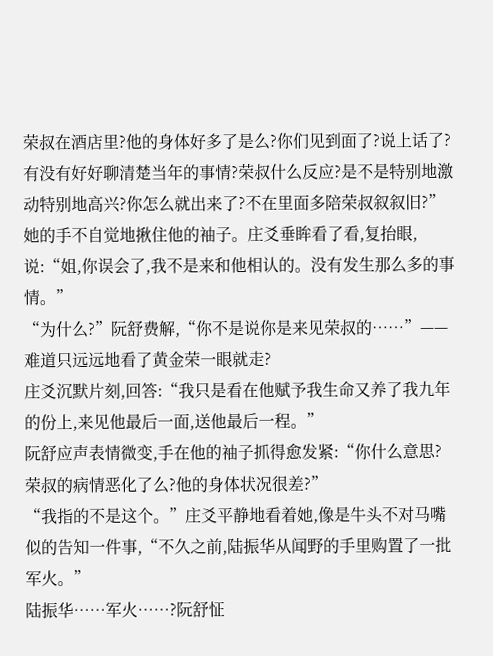荣叔在酒店里?他的身体好多了是么?你们见到面了?说上话了?有没有好好聊清楚当年的事情?荣叔什么反应?是不是特别地激动特别地高兴?你怎么就出来了?不在里面多陪荣叔叙叙旧?”
她的手不自觉地揪住他的袖子。庄爻垂眸看了看,复抬眼,说:“姐,你误会了,我不是来和他相认的。没有发生那么多的事情。”
“为什么?”阮舒费解,“你不是说你是来见荣叔的……”——难道只远远地看了黄金荣一眼就走?
庄爻沉默片刻,回答:“我只是看在他赋予我生命又养了我九年的份上,来见他最后一面,送他最后一程。”
阮舒应声表情微变,手在他的袖子抓得愈发紧:“你什么意思?荣叔的病情恶化了么?他的身体状况很差?”
“我指的不是这个。”庄爻平静地看着她,像是牛头不对马嘴似的告知一件事,“不久之前,陆振华从闻野的手里购置了一批军火。”
陆振华……军火……?阮舒怔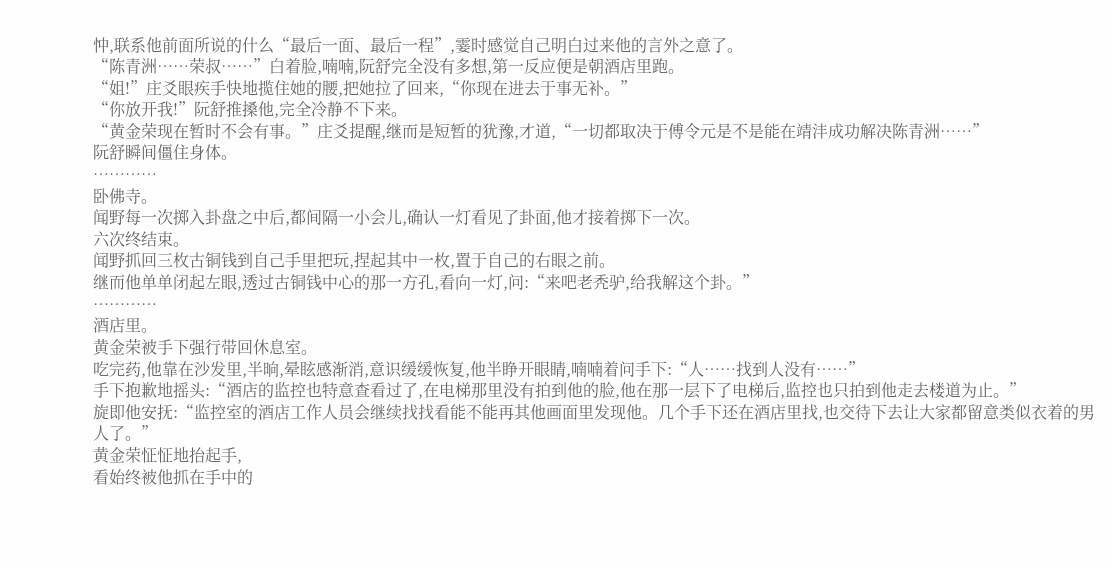忡,联系他前面所说的什么“最后一面、最后一程”,霎时感觉自己明白过来他的言外之意了。
“陈青洲……荣叔……”白着脸,喃喃,阮舒完全没有多想,第一反应便是朝酒店里跑。
“姐!”庄爻眼疾手快地揽住她的腰,把她拉了回来,“你现在进去于事无补。”
“你放开我!”阮舒推搡他,完全冷静不下来。
“黄金荣现在暂时不会有事。”庄爻提醒,继而是短暂的犹豫,才道,“一切都取决于傅令元是不是能在靖沣成功解决陈青洲……”
阮舒瞬间僵住身体。
…………
卧佛寺。
闻野每一次掷入卦盘之中后,都间隔一小会儿,确认一灯看见了卦面,他才接着掷下一次。
六次终结束。
闻野抓回三枚古铜钱到自己手里把玩,捏起其中一枚,置于自己的右眼之前。
继而他单单闭起左眼,透过古铜钱中心的那一方孔,看向一灯,问:“来吧老秃驴,给我解这个卦。”
…………
酒店里。
黄金荣被手下强行带回休息室。
吃完药,他靠在沙发里,半晌,晕眩感渐消,意识缓缓恢复,他半睁开眼睛,喃喃着问手下:“人……找到人没有……”
手下抱歉地摇头:“酒店的监控也特意查看过了,在电梯那里没有拍到他的脸,他在那一层下了电梯后,监控也只拍到他走去楼道为止。”
旋即他安抚:“监控室的酒店工作人员会继续找找看能不能再其他画面里发现他。几个手下还在酒店里找,也交待下去让大家都留意类似衣着的男人了。”
黄金荣怔怔地抬起手,
看始终被他抓在手中的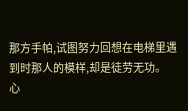那方手帕,试图努力回想在电梯里遇到时那人的模样,却是徒劳无功。
心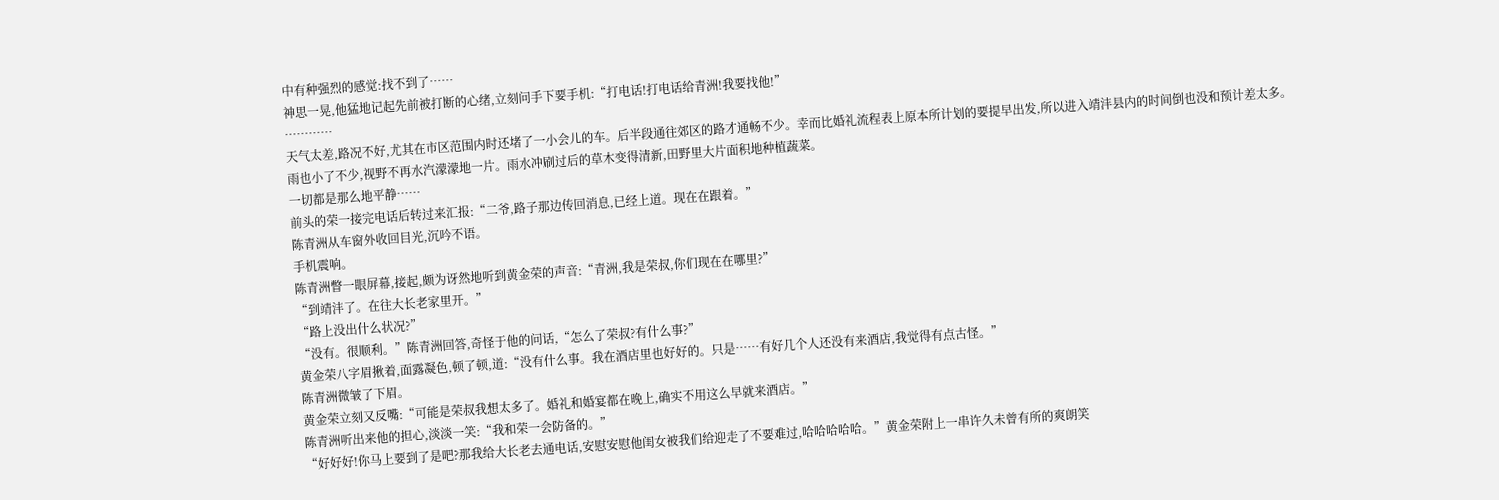中有种强烈的感觉:找不到了……
神思一晃,他猛地记起先前被打断的心绪,立刻问手下要手机:“打电话!打电话给青洲!我要找他!”
…………
天气太差,路况不好,尤其在市区范围内时还堵了一小会儿的车。后半段通往郊区的路才通畅不少。幸而比婚礼流程表上原本所计划的要提早出发,所以进入靖沣县内的时间倒也没和预计差太多。
雨也小了不少,视野不再水汽濛濛地一片。雨水冲刷过后的草木变得清新,田野里大片面积地种植蔬菜。
一切都是那么地平静……
前头的荣一接完电话后转过来汇报:“二爷,路子那边传回消息,已经上道。现在在跟着。”
陈青洲从车窗外收回目光,沉吟不语。
手机震响。
陈青洲瞥一眼屏幕,接起,颇为讶然地听到黄金荣的声音:“青洲,我是荣叔,你们现在在哪里?”
“到靖沣了。在往大长老家里开。”
“路上没出什么状况?”
“没有。很顺利。”陈青洲回答,奇怪于他的问话,“怎么了荣叔?有什么事?”
黄金荣八字眉揪着,面露凝色,顿了顿,道:“没有什么事。我在酒店里也好好的。只是……有好几个人还没有来酒店,我觉得有点古怪。”
陈青洲微皱了下眉。
黄金荣立刻又反嘴:“可能是荣叔我想太多了。婚礼和婚宴都在晚上,确实不用这么早就来酒店。”
陈青洲听出来他的担心,淡淡一笑:“我和荣一会防备的。”
“好好好!你马上要到了是吧?那我给大长老去通电话,安慰安慰他闺女被我们给迎走了不要难过,哈哈哈哈哈。”黄金荣附上一串许久未曾有所的爽朗笑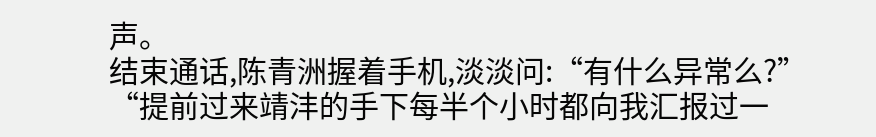声。
结束通话,陈青洲握着手机,淡淡问:“有什么异常么?”
“提前过来靖沣的手下每半个小时都向我汇报过一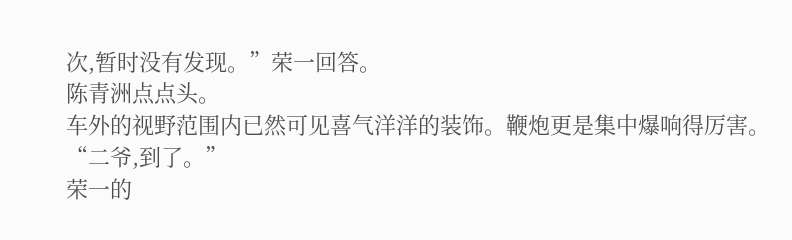次,暂时没有发现。”荣一回答。
陈青洲点点头。
车外的视野范围内已然可见喜气洋洋的装饰。鞭炮更是集中爆响得厉害。
“二爷,到了。”
荣一的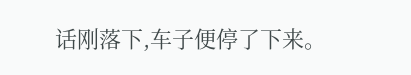话刚落下,车子便停了下来。